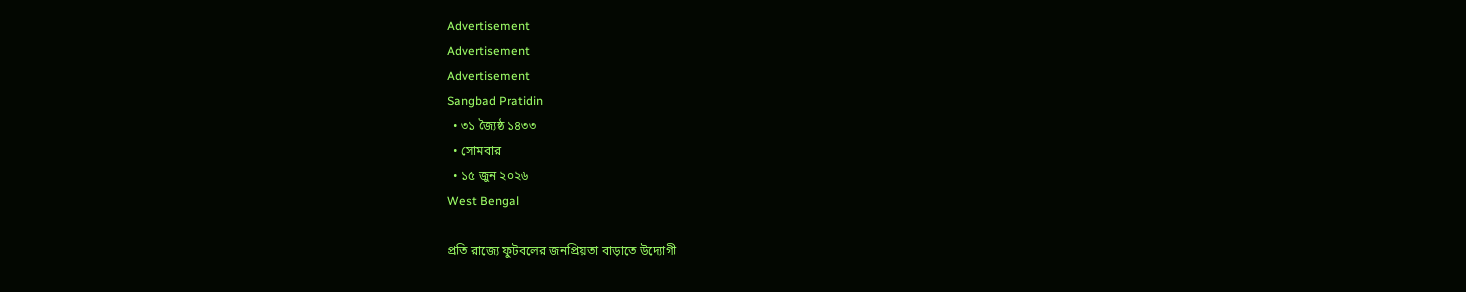Advertisement
Advertisement
Advertisement
Sangbad Pratidin
  • ৩১ জ্যৈষ্ঠ ১৪৩৩
  • সোমবার
  • ১৫ জুন ২০২৬
West Bengal

প্রতি রাজ্যে ফুটবলের জনপ্রিয়তা বাড়াতে উদ্যোগী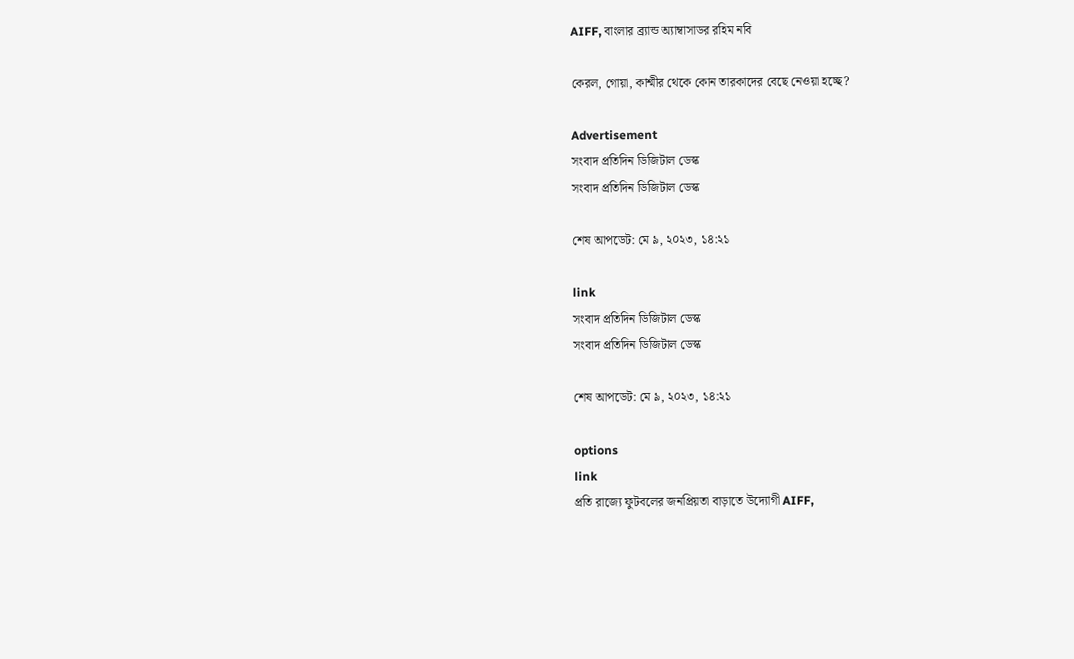AIFF, বাংলার ব্র্যান্ড অ্যাম্বাসাডর রহিম নবি

কেরল, গোয়া, কাশ্মীর থেকে কোন তারকাদের বেছে নেওয়া হচ্ছে?

Advertisement
সংবাদ প্রতিদিন ডিজিটাল ডেস্ক
সংবাদ প্রতিদিন ডিজিটাল ডেস্ক

শেষ আপডেট: মে ৯, ২০২৩, ১৪:২১

link
সংবাদ প্রতিদিন ডিজিটাল ডেস্ক
সংবাদ প্রতিদিন ডিজিটাল ডেস্ক

শেষ আপডেট: মে ৯, ২০২৩, ১৪:২১

options
link
প্রতি রাজ্যে ফুটবলের জনপ্রিয়তা বাড়াতে উদ্যোগী AIFF,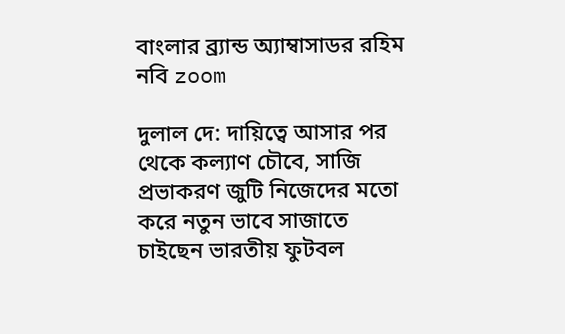বাংলার ব্র্যান্ড অ্যাম্বাসাডর রহিম নবি zoom

দুলাল দে: দায়িত্বে আসার পর থেকে কল্যাণ চৌবে, সাজি প্রভাকরণ জুটি নিজেদের মতো করে নতুন ভাবে সাজাতে চাইছেন ভারতীয় ফুটবল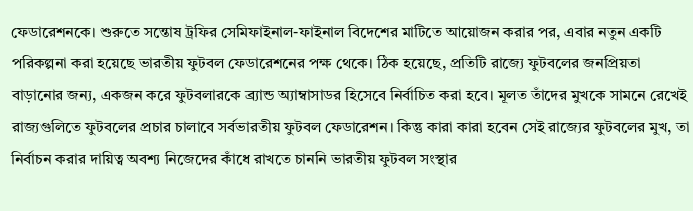ফেডারেশনকে। শুরুতে সন্তোষ ট্রফির সেমিফাইনাল-ফাইনাল বিদেশের মাটিতে আয়োজন করার পর, এবার নতুন একটি পরিকল্পনা করা হয়েছে ভারতীয় ফুটবল ফেডারেশনের পক্ষ থেকে। ঠিক হয়েছে, প্রতিটি রাজ্যে ফুটবলের জনপ্রিয়তা বাড়ানোর জন্য, একজন করে ফুটবলারকে ব্র্যান্ড অ্যাম্বাসাডর হিসেবে নির্বাচিত করা হবে। মূলত তাঁদের মুখকে সামনে রেখেই রাজ্যগুলিতে ফুটবলের প্রচার চালাবে সর্বভারতীয় ফুটবল ফেডারেশন। কিন্তু কারা কারা হবেন সেই রাজ্যের ফুটবলের মুখ, তা নির্বাচন করার দায়িত্ব অবশ্য নিজেদের কাঁধে রাখতে চাননি ভারতীয় ফুটবল সংস্থার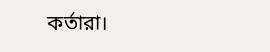কর্তারা।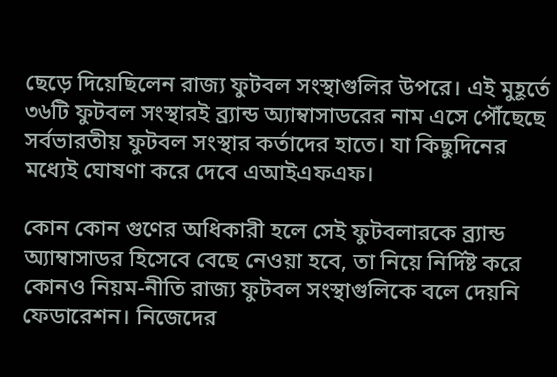ছেড়ে দিয়েছিলেন রাজ্য ফুটবল সংস্থাগুলির উপরে। এই মুহূর্তে ৩৬টি ফুটবল সংস্থারই ব্র্যান্ড অ্যাম্বাসাডরের নাম এসে পৌঁছেছে সর্বভারতীয় ফুটবল সংস্থার কর্তাদের হাতে। যা কিছুদিনের মধ্যেই ঘোষণা করে দেবে এআইএফএফ।

কোন কোন গুণের অধিকারী হলে সেই ফুটবলারকে ব্র্যান্ড অ্যাম্বাসাডর হিসেবে বেছে নেওয়া হবে, তা নিয়ে নির্দিষ্ট করে কোনও নিয়ম-নীতি রাজ্য ফুটবল সংস্থাগুলিকে বলে দেয়নি ফেডারেশন। নিজেদের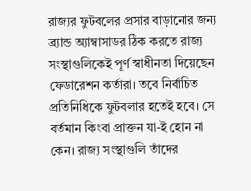রাজ্যর ফুটবলের প্রসার বাড়ানোর জন্য ব্র্যান্ড অ্যাম্বাসাডর ঠিক করতে রাজ্য সংস্থাগুলিকেই পূর্ণ স্বাধীনতা দিয়েছেন ফেডারেশন কর্তারা। তবে নির্বাচিত প্রতিনিধিকে ফুটবলার হতেই হবে। সে বর্তমান কিংবা প্রাক্তন যা-ই হোন না কেন। রাজ্য সংস্থাগুলি তাঁদের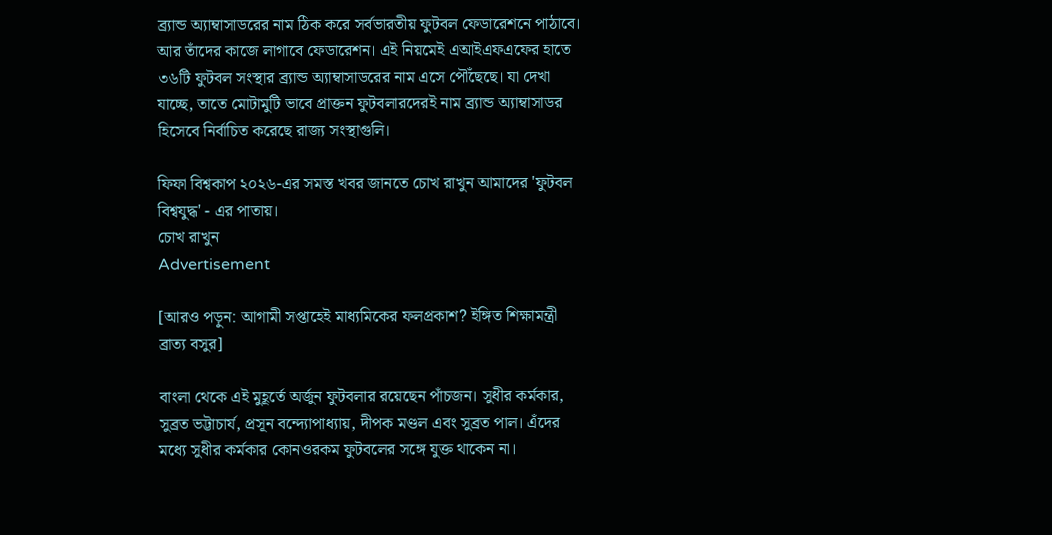ব্র্যান্ড অ্যাম্বাসাডরের নাম ঠিক করে সর্বভারতীয় ফুটবল ফেডারেশনে পাঠাবে। আর তাঁদের কাজে লাগাবে ফেডারেশন। এই নিয়মেই এআইএফএফের হাতে ৩৬টি ফুটবল সংস্থার ব্র্যান্ড অ্যাম্বাসাডরের নাম এসে পৌঁছেছে। যা দেখা যাচ্ছে, তাতে মোটামুটি ভাবে প্রাক্তন ফুটবলারদেরই নাম ব্র্যান্ড অ্যাম্বাসাডর হিসেবে নির্বাচিত করেছে রাজ্য সংস্থাগুলি।

ফিফা বিশ্বকাপ ২০২৬-এর সমস্ত খবর জানতে চোখ রাখুন আমাদের 'ফুটবল বিশ্বযুদ্ধ' - এর পাতায়।
চোখ রাখুন
Advertisement

[আরও পড়ুন: আগামী সপ্তাহেই মাধ্যমিকের ফলপ্রকাশ? ইঙ্গিত শিক্ষামন্ত্রী ব্রাত্য বসুর]

বাংলা থেকে এই মুহূর্তে অর্জুন ফুটবলার রয়েছেন পাঁচজন। সুধীর কর্মকার, সুব্রত ভট্টাচার্য, প্রসূন বন্দ্যোপাধ্যায়, দীপক মণ্ডল এবং সুব্রত পাল। এঁদের মধ্যে সুধীর কর্মকার কোনওরকম ফুটবলের সঙ্গে যুক্ত থাকেন না।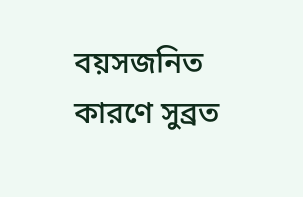বয়সজনিত কারণে সুব্রত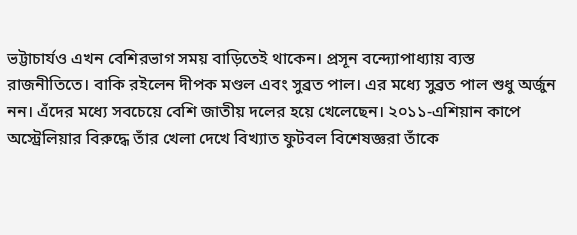ভট্টাচার্যও এখন বেশিরভাগ সময় বাড়িতেই থাকেন। প্রসূন বন্দ্যোপাধ্যায় ব্যস্ত রাজনীতিতে। বাকি রইলেন দীপক মণ্ডল এবং সুব্রত পাল। এর মধ্যে সুব্রত পাল শুধু অর্জুন নন। এঁদের মধ্যে সবচেয়ে বেশি জাতীয় দলের হয়ে খেলেছেন। ২০১১-এশিয়ান কাপে অস্ট্রেলিয়ার বিরুদ্ধে তাঁর খেলা দেখে বিখ্যাত ফুটবল বিশেষজ্ঞরা তাঁকে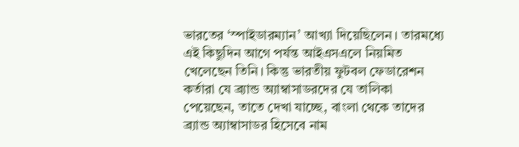ভারতের ‘স্পাইডারম্যান’ আখ্যা দিয়েছিলেন। তারমধ্যে এই কিছুদিন আগে পর্যন্ত আইএসএলে নিয়মিত খেলেছেন তিনি। কিন্তু ভারতীয় ফুটবল ফেডারেশন কর্তারা যে ব্র্যান্ড অ্যাম্বাসাডরদের যে তালিকা পেয়েছেন, তাতে দেখা যাচ্ছে, বাংলা থেকে তাদের ব্র্যান্ড অ্যাম্বাসাডর হিসেবে নাম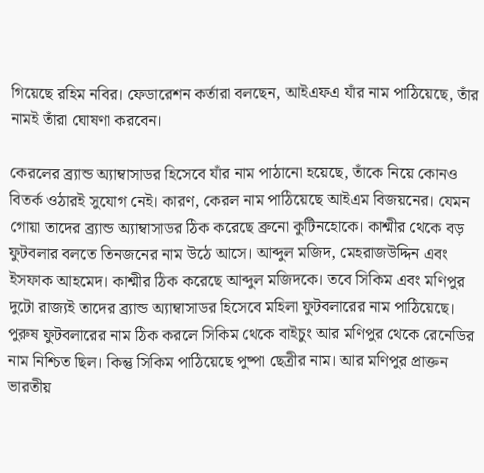গিয়েছে রহিম নবির। ফেডারেশন কর্তারা বলছেন, আইএফএ যাঁর নাম পাঠিয়েছে, তাঁর নামই তাঁরা ঘোষণা করবেন।

কেরলের ব্র্যান্ড অ্যাম্বাসাডর হিসেবে যাঁর নাম পাঠানো হয়েছে, তাঁকে নিয়ে কোনও বিতর্ক ওঠারই সুযোগ নেই। কারণ, কেরল নাম পাঠিয়েছে আইএম বিজয়নের। যেমন গোয়া তাদের ব্র্যান্ড অ্যাম্বাসাডর ঠিক করেছে ব্রুনো কুটিনহোকে। কাশ্মীর থেকে বড় ফুটবলার বলতে তিনজনের নাম উঠে আসে। আব্দুল মজিদ, মেহরাজউদ্দিন এবং ইসফাক আহমেদ। কাশ্মীর ঠিক করেছে আব্দুল মজিদকে। তবে সিকিম এবং মণিপুর দুটো রাজ্যই তাদের ব্র্যান্ড অ্যাম্বাসাডর হিসেবে মহিলা ফুটবলারের নাম পাঠিয়েছে। পুরুষ ফুটবলারের নাম ঠিক করলে সিকিম থেকে বাইচুং আর মণিপুর থেকে রেনেডির নাম নিশ্চিত ছিল। কিন্তু সিকিম পাঠিয়েছে পুষ্পা ছেত্রীর নাম। আর মণিপুর প্রাক্তন ভারতীয়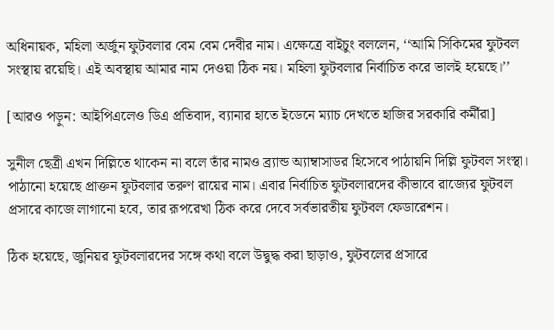অধিনায়ক, মহিলা অর্জুন ফুটবলার বেম বেম দেবীর নাম। এক্ষেত্রে বাইচুং বললেন, ‘‘আমি সিকিমের ফুটবল সংস্থায় রয়েছি। এই অবস্থায় আমার নাম দেওয়া ঠিক নয়। মহিলা ফুটবলার নির্বাচিত করে ভালই হয়েছে।’’

[আরও পড়ুন: আইপিএলেও ডিএ প্রতিবাদ, ব্যানার হাতে ইডেনে ম্যাচ দেখতে হাজির সরকারি কর্মীরা]

সুনীল ছেত্রী এখন দিল্লিতে থাকেন না বলে তাঁর নামও ব্র্যান্ড অ্যাম্বাসাডর হিসেবে পাঠায়নি দিল্লি ফুটবল সংস্থা। পাঠানো হয়েছে প্রাক্তন ফুটবলার তরুণ রায়ের নাম। এবার নির্বাচিত ফুটবলারদের কীভাবে রাজ্যের ফুটবল প্রসারে কাজে লাগানো হবে, তার রূপরেখা ঠিক করে দেবে সর্বভারতীয় ফুটবল ফেডারেশন।

ঠিক হয়েছে, জুনিয়র ফুটবলারদের সঙ্গে কথা বলে উদ্বুদ্ধ করা ছাড়াও, ফুটবলের প্রসারে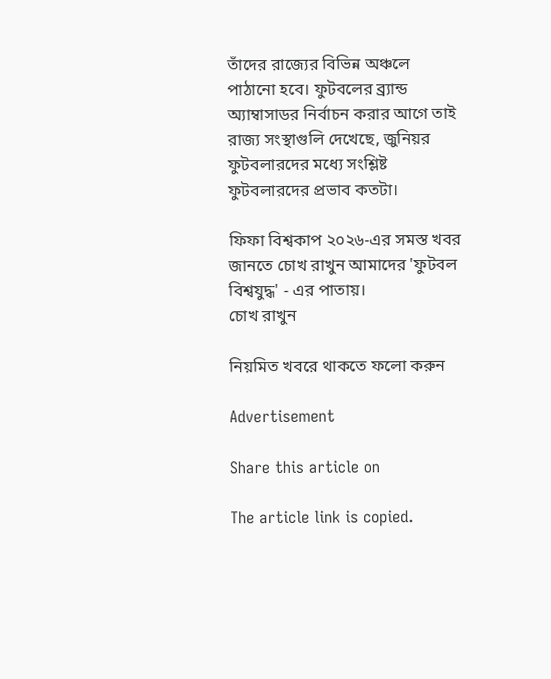তাঁদের রাজ্যের বিভিন্ন অঞ্চলে পাঠানো হবে। ফুটবলের ব্র্যান্ড অ্যাম্বাসাডর নির্বাচন করার আগে তাই রাজ্য সংস্থাগুলি দেখেছে, জুনিয়র ফুটবলারদের মধ্যে সংশ্লিষ্ট ফুটবলারদের প্রভাব কতটা।

ফিফা বিশ্বকাপ ২০২৬-এর সমস্ত খবর জানতে চোখ রাখুন আমাদের 'ফুটবল বিশ্বযুদ্ধ' - এর পাতায়।
চোখ রাখুন

নিয়মিত খবরে থাকতে ফলো করুন

Advertisement

Share this article on

The article link is copied.